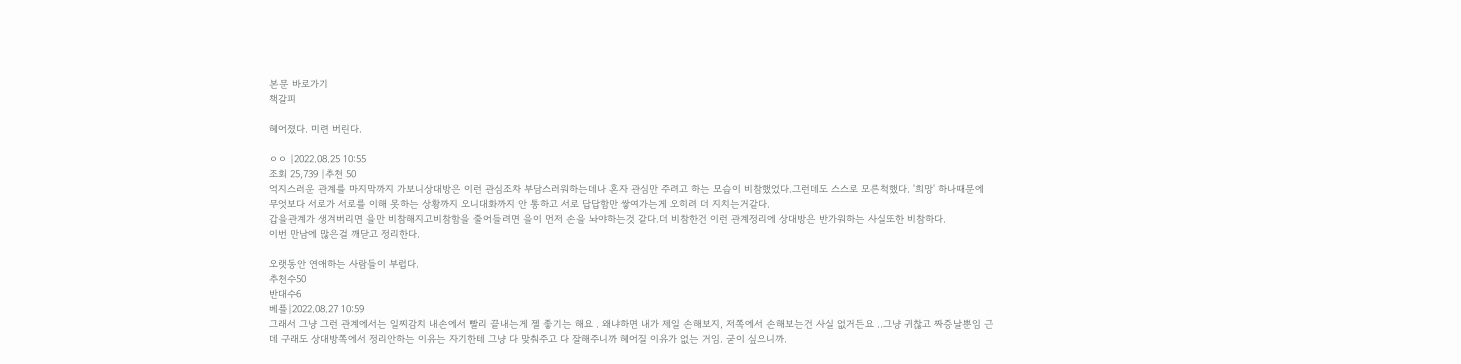본문 바로가기
책갈피

헤어졌다. 미련 버린다.

ㅇㅇ |2022.08.25 10:55
조회 25,739 |추천 50
억지스러운 관계를 마지막까지 가보니상대방은 이런 관심조차 부담스러워하는데나 혼자 관심만 주려고 하는 모습이 비참했었다.그런데도 스스로 모른척했다. '희망' 하나때문에
무엇보다 서로가 서로를 이해 못하는 상황까지 오니대화까지 안 통하고 서로 답답함만 쌓여가는게 오히려 더 지치는거같다.
갑을관계가 생겨버리면 을만 비참해지고비참함을 줄어들려면 을이 먼저 손을 놔야하는것 같다.더 비참한건 이런 관계정리에 상대방은 반가워하는 사실또한 비참하다.
이번 만남에 많은걸 깨닫고 정리한다.

오랫동안 연애하는 사람들이 부럽다.
추천수50
반대수6
베플|2022.08.27 10:59
그래서 그냥 그런 관계에서는 일찌감치 내손에서 빨리 끝내는게 젤 좋기는 해요 . 왜냐하면 내가 제일 손해보지, 저쪽에서 손해보는건 사실 없거든요 ..그냥 귀찮고 짜증날뿐임 근데 구래도 상대방쪽에서 정리안하는 이유는 자기한테 그냥 다 맞춰주고 다 잘해주니까 헤어질 이유가 없는 거임. 굳이 싶으니까.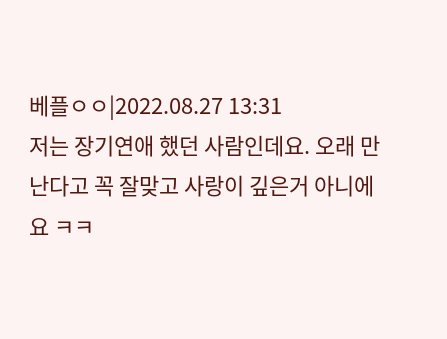베플ㅇㅇ|2022.08.27 13:31
저는 장기연애 했던 사람인데요. 오래 만난다고 꼭 잘맞고 사랑이 깊은거 아니에요 ㅋㅋ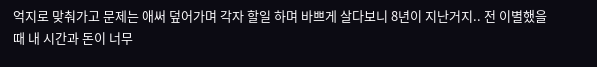억지로 맞춰가고 문제는 애써 덮어가며 각자 할일 하며 바쁘게 살다보니 8년이 지난거지.. 전 이별했을때 내 시간과 돈이 너무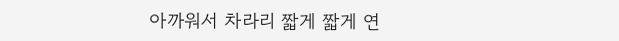아까워서 차라리 짧게 짧게 연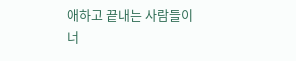애하고 끝내는 사람들이 너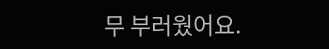무 부러웠어요.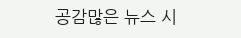공감많은 뉴스 시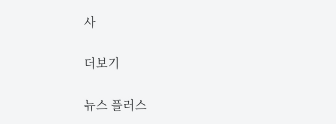사

더보기

뉴스 플러스